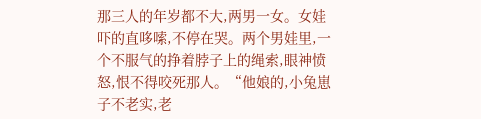那三人的年岁都不大,两男一女。女娃吓的直哆嗦,不停在哭。两个男娃里,一个不服气的挣着脖子上的绳索,眼神愤怒,恨不得咬死那人。“他娘的,小兔崽子不老实,老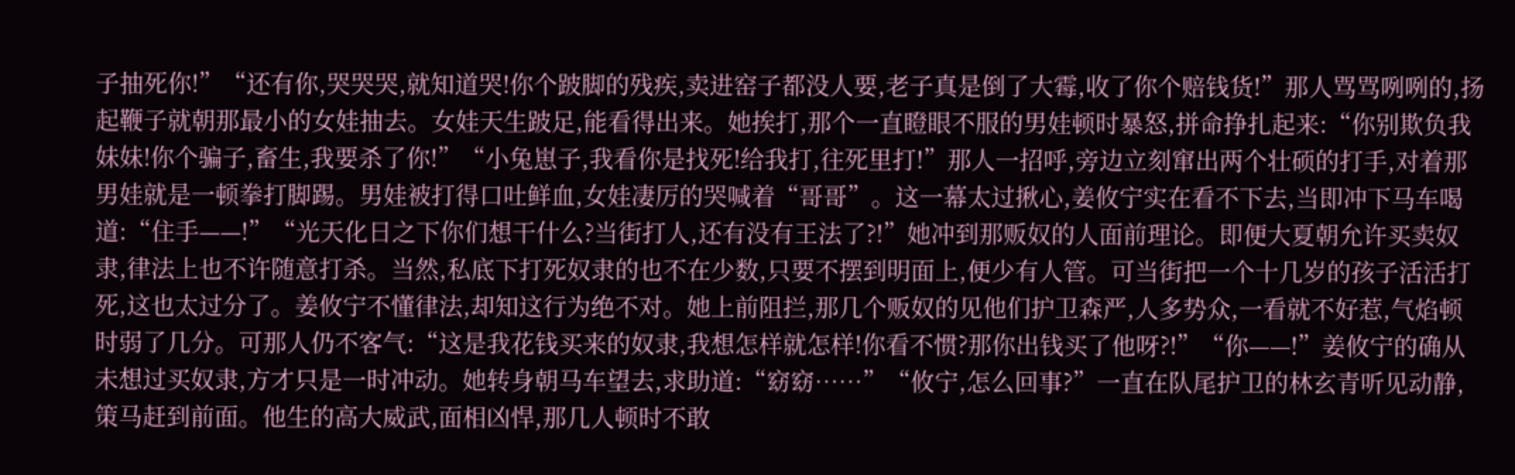子抽死你!”“还有你,哭哭哭,就知道哭!你个跛脚的残疾,卖进窑子都没人要,老子真是倒了大霉,收了你个赔钱货!”那人骂骂咧咧的,扬起鞭子就朝那最小的女娃抽去。女娃天生跛足,能看得出来。她挨打,那个一直瞪眼不服的男娃顿时暴怒,拼命挣扎起来:“你别欺负我妹妹!你个骗子,畜生,我要杀了你!”“小兔崽子,我看你是找死!给我打,往死里打!”那人一招呼,旁边立刻窜出两个壮硕的打手,对着那男娃就是一顿拳打脚踢。男娃被打得口吐鲜血,女娃凄厉的哭喊着“哥哥”。这一幕太过揪心,姜攸宁实在看不下去,当即冲下马车喝道:“住手——!”“光天化日之下你们想干什么?当街打人,还有没有王法了?!”她冲到那贩奴的人面前理论。即便大夏朝允许买卖奴隶,律法上也不许随意打杀。当然,私底下打死奴隶的也不在少数,只要不摆到明面上,便少有人管。可当街把一个十几岁的孩子活活打死,这也太过分了。姜攸宁不懂律法,却知这行为绝不对。她上前阻拦,那几个贩奴的见他们护卫森严,人多势众,一看就不好惹,气焰顿时弱了几分。可那人仍不客气:“这是我花钱买来的奴隶,我想怎样就怎样!你看不惯?那你出钱买了他呀?!”“你——!”姜攸宁的确从未想过买奴隶,方才只是一时冲动。她转身朝马车望去,求助道:“窈窈……”“攸宁,怎么回事?”一直在队尾护卫的林玄青听见动静,策马赶到前面。他生的高大威武,面相凶悍,那几人顿时不敢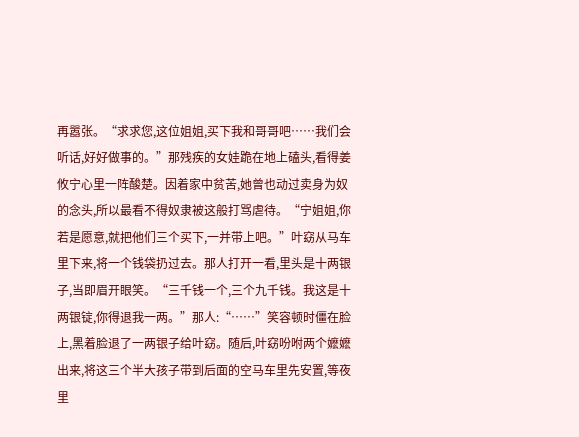再嚣张。“求求您,这位姐姐,买下我和哥哥吧……我们会听话,好好做事的。”那残疾的女娃跪在地上磕头,看得姜攸宁心里一阵酸楚。因着家中贫苦,她曾也动过卖身为奴的念头,所以最看不得奴隶被这般打骂虐待。“宁姐姐,你若是愿意,就把他们三个买下,一并带上吧。”叶窈从马车里下来,将一个钱袋扔过去。那人打开一看,里头是十两银子,当即眉开眼笑。“三千钱一个,三个九千钱。我这是十两银锭,你得退我一两。”那人:“……”笑容顿时僵在脸上,黑着脸退了一两银子给叶窈。随后,叶窈吩咐两个嬷嬷出来,将这三个半大孩子带到后面的空马车里先安置,等夜里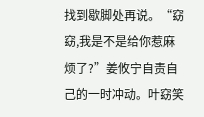找到歇脚处再说。“窈窈,我是不是给你惹麻烦了?”姜攸宁自责自己的一时冲动。叶窈笑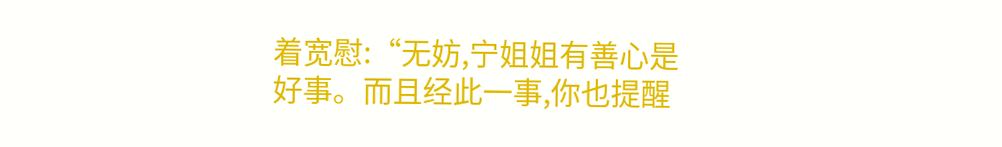着宽慰:“无妨,宁姐姐有善心是好事。而且经此一事,你也提醒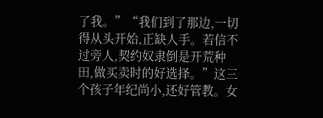了我。”“我们到了那边,一切得从头开始,正缺人手。若信不过旁人,契约奴隶倒是开荒种田,做买卖时的好选择。”这三个孩子年纪尚小,还好管教。女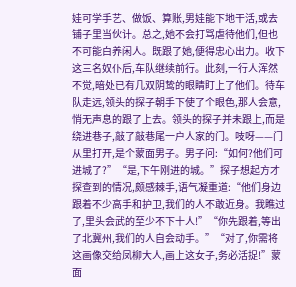娃可学手艺、做饭、算账,男娃能下地干活,或去铺子里当伙计。总之,她不会打骂虐待他们,但也不可能白养闲人。既跟了她,便得忠心出力。收下这三名奴仆后,车队继续前行。此刻,一行人浑然不觉,暗处已有几双阴鸷的眼睛盯上了他们。待车队走远,领头的探子朝手下使了个眼色,那人会意,悄无声息的跟了上去。领头的探子并未跟上,而是绕进巷子,敲了敲巷尾一户人家的门。吱呀——门从里打开,是个蒙面男子。男子问:“如何?他们可进城了?”“是,下午刚进的城。”探子想起方才探查到的情况,颇感棘手,语气凝重道:“他们身边跟着不少高手和护卫,我们的人不敢近身。我瞧过了,里头会武的至少不下十人!”“你先跟着,等出了北冀州,我们的人自会动手。”“对了,你需将这画像交给凤柳大人,画上这女子,务必活捉!”蒙面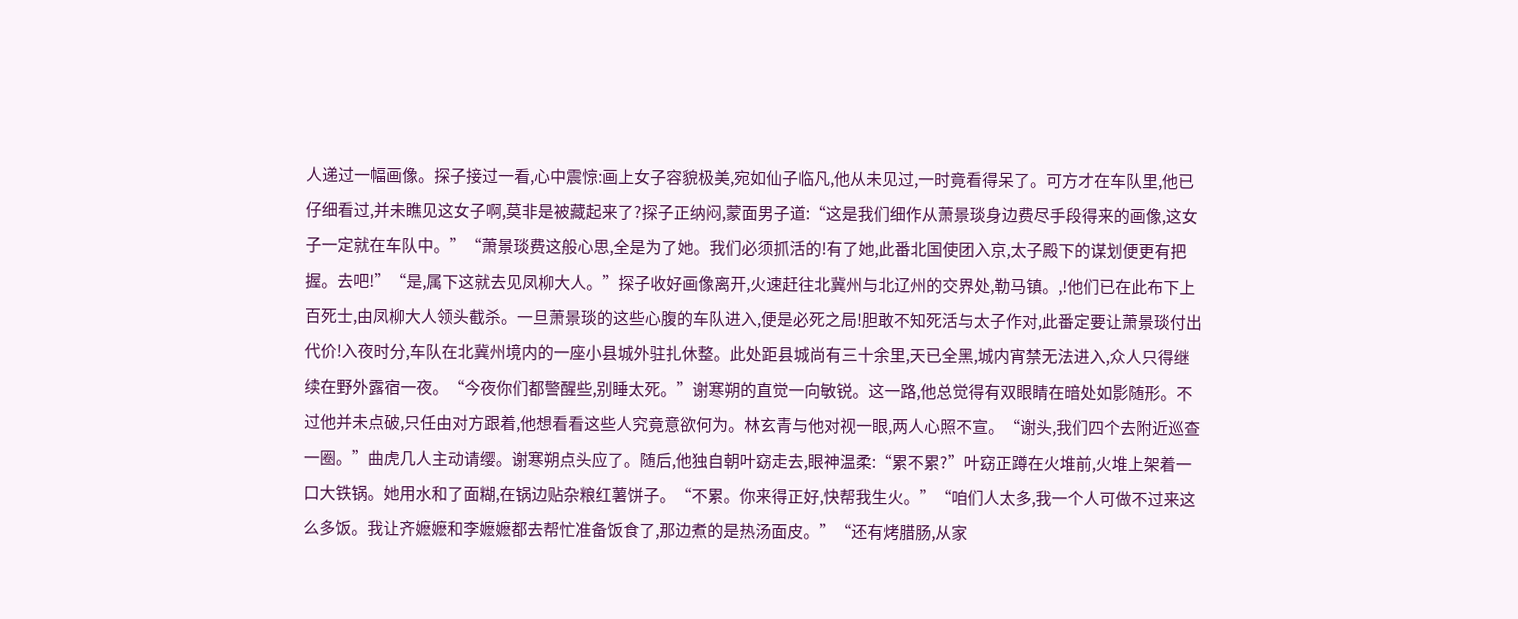人递过一幅画像。探子接过一看,心中震惊:画上女子容貌极美,宛如仙子临凡,他从未见过,一时竟看得呆了。可方才在车队里,他已仔细看过,并未瞧见这女子啊,莫非是被藏起来了?探子正纳闷,蒙面男子道:“这是我们细作从萧景琰身边费尽手段得来的画像,这女子一定就在车队中。”“萧景琰费这般心思,全是为了她。我们必须抓活的!有了她,此番北国使团入京,太子殿下的谋划便更有把握。去吧!”“是,属下这就去见凤柳大人。”探子收好画像离开,火速赶往北冀州与北辽州的交界处,勒马镇。,!他们已在此布下上百死士,由凤柳大人领头截杀。一旦萧景琰的这些心腹的车队进入,便是必死之局!胆敢不知死活与太子作对,此番定要让萧景琰付出代价!入夜时分,车队在北冀州境内的一座小县城外驻扎休整。此处距县城尚有三十余里,天已全黑,城内宵禁无法进入,众人只得继续在野外露宿一夜。“今夜你们都警醒些,别睡太死。”谢寒朔的直觉一向敏锐。这一路,他总觉得有双眼睛在暗处如影随形。不过他并未点破,只任由对方跟着,他想看看这些人究竟意欲何为。林玄青与他对视一眼,两人心照不宣。“谢头,我们四个去附近巡查一圈。”曲虎几人主动请缨。谢寒朔点头应了。随后,他独自朝叶窈走去,眼神温柔:“累不累?”叶窈正蹲在火堆前,火堆上架着一口大铁锅。她用水和了面糊,在锅边贴杂粮红薯饼子。“不累。你来得正好,快帮我生火。”“咱们人太多,我一个人可做不过来这么多饭。我让齐嬷嬷和李嬷嬷都去帮忙准备饭食了,那边煮的是热汤面皮。”“还有烤腊肠,从家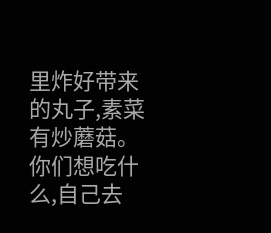里炸好带来的丸子,素菜有炒蘑菇。你们想吃什么,自己去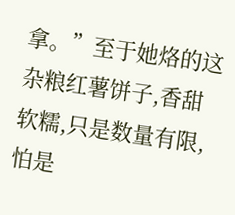拿。”至于她烙的这杂粮红薯饼子,香甜软糯,只是数量有限,怕是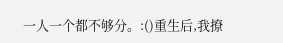一人一个都不够分。:()重生后,我撩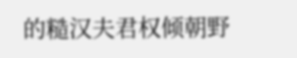的糙汉夫君权倾朝野